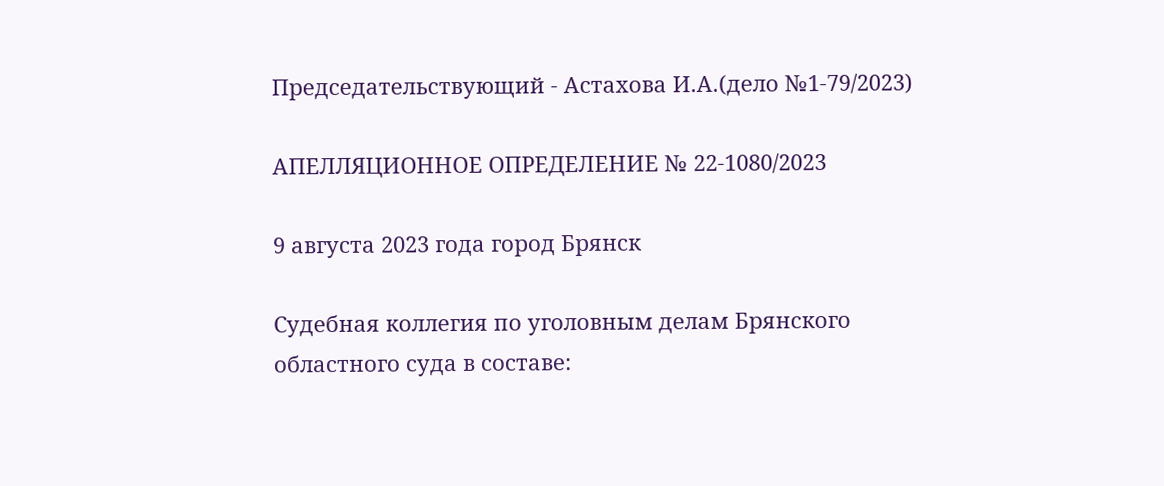Председательствующий - Астахова И.А.(дело №1-79/2023)

АПЕЛЛЯЦИОННОЕ ОПРЕДЕЛЕНИЕ № 22-1080/2023

9 августа 2023 года город Брянск

Судебная коллегия по уголовным делам Брянского областного суда в составе: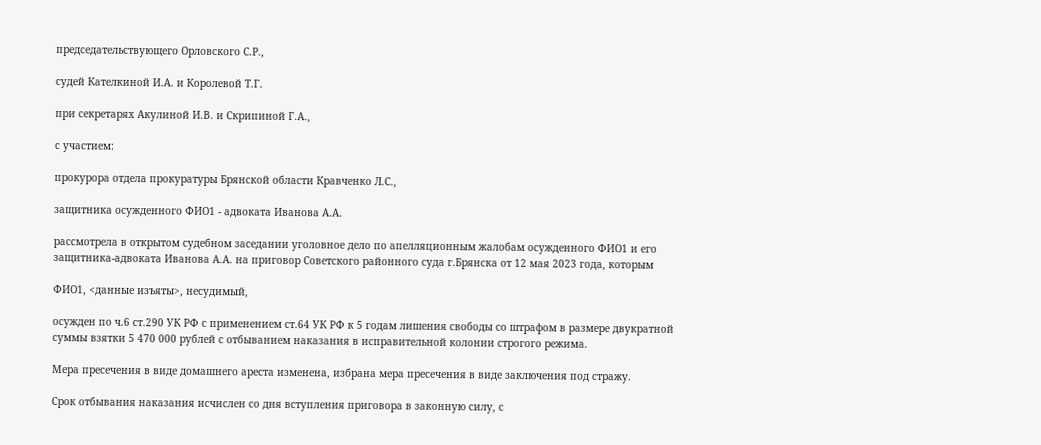председательствующего Орловского С.Р.,

судей Кателкиной И.А. и Королевой Т.Г.

при секретарях Акулиной И.В. и Скрипиной Г.А.,

с участием:

прокурора отдела прокуратуры Брянской области Кравченко Л.С.,

защитника осужденного ФИО1 - адвоката Иванова А.А.

рассмотрела в открытом судебном заседании уголовное дело по апелляционным жалобам осужденного ФИО1 и его защитника-адвоката Иванова А.А. на приговор Советского районного суда г.Брянска от 12 мая 2023 года, которым

ФИО1, <данные изъяты>, несудимый,

осужден по ч.6 ст.290 УК РФ с применением ст.64 УК РФ к 5 годам лишения свободы со штрафом в размере двукратной суммы взятки 5 470 000 рублей с отбыванием наказания в исправительной колонии строгого режима.

Мера пресечения в виде домашнего ареста изменена, избрана мера пресечения в виде заключения под стражу.

Срок отбывания наказания исчислен со дня вступления приговора в законную силу, с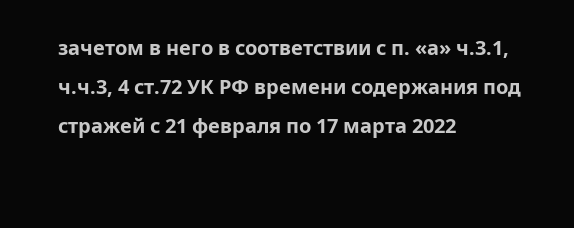зачетом в него в соответствии с п. «а» ч.3.1, ч.ч.3, 4 ст.72 УК РФ времени содержания под стражей с 21 февраля по 17 марта 2022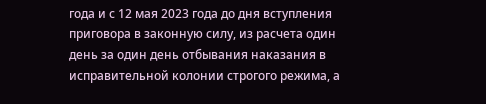года и с 12 мая 2023 года до дня вступления приговора в законную силу, из расчета один день за один день отбывания наказания в исправительной колонии строгого режима, а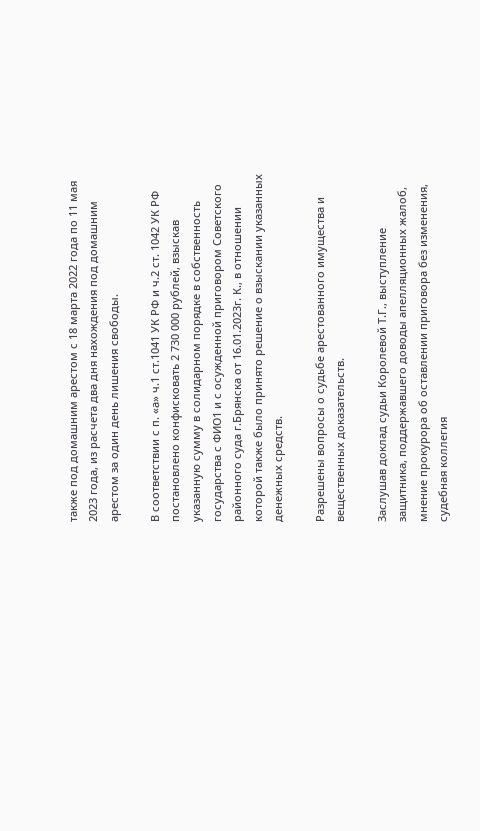также под домашним арестом с 18 марта 2022 года по 11 мая 2023 года, из расчета два дня нахождения под домашним арестом за один день лишения свободы.

В соответствии с п. «а» ч.1 ст.1041 УК РФ и ч.2 ст. 1042 УК РФ постановлено конфисковать 2 730 000 рублей, взыскав указанную сумму в солидарном порядке в собственность государства с ФИО1 и с осужденной приговором Советского районного суда г.Брянска от 16.01.2023г. К., в отношении которой также было принято решение о взыскании указанных денежных средств.

Разрешены вопросы о судьбе арестованного имущества и вещественных доказательств.

Заслушав доклад судьи Королевой Т.Г., выступление защитника, поддержавшего доводы апелляционных жалоб, мнение прокурора об оставлении приговора без изменения, судебная коллегия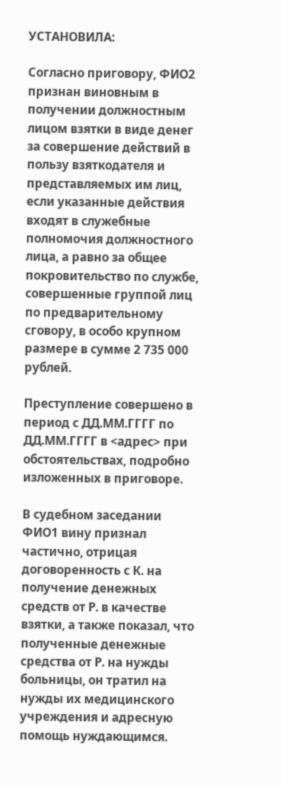УСТАНОВИЛА:

Согласно приговору, ФИО2 признан виновным в получении должностным лицом взятки в виде денег за совершение действий в пользу взяткодателя и представляемых им лиц, если указанные действия входят в служебные полномочия должностного лица, а равно за общее покровительство по службе, совершенные группой лиц по предварительному сговору, в особо крупном размере в сумме 2 735 000 рублей.

Преступление совершено в период с ДД.ММ.ГГГГ по ДД.ММ.ГГГГ в <адрес> при обстоятельствах, подробно изложенных в приговоре.

В судебном заседании ФИО1 вину признал частично, отрицая договоренность с К. на получение денежных средств от Р. в качестве взятки, а также показал, что полученные денежные средства от Р. на нужды больницы, он тратил на нужды их медицинского учреждения и адресную помощь нуждающимся.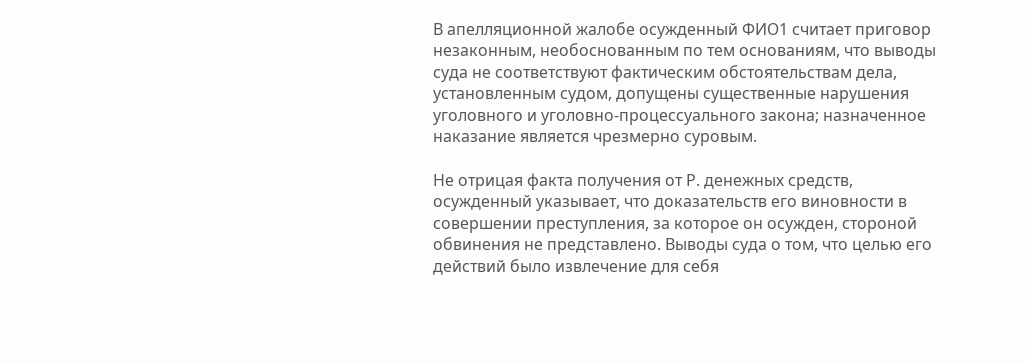В апелляционной жалобе осужденный ФИО1 считает приговор незаконным, необоснованным по тем основаниям, что выводы суда не соответствуют фактическим обстоятельствам дела, установленным судом, допущены существенные нарушения уголовного и уголовно-процессуального закона; назначенное наказание является чрезмерно суровым.

Не отрицая факта получения от Р. денежных средств, осужденный указывает, что доказательств его виновности в совершении преступления, за которое он осужден, стороной обвинения не представлено. Выводы суда о том, что целью его действий было извлечение для себя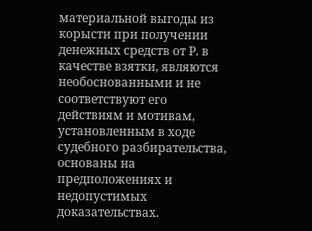материальной выгоды из корысти при получении денежных средств от Р. в качестве взятки, являются необоснованными и не соответствуют его действиям и мотивам, установленным в ходе судебного разбирательства, основаны на предположениях и недопустимых доказательствах.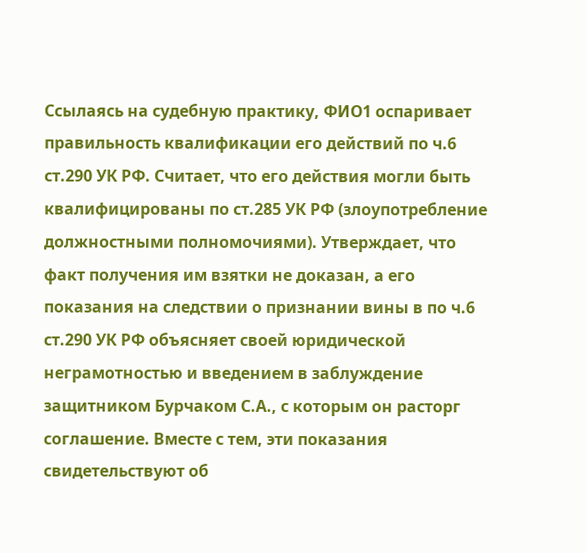Ссылаясь на судебную практику, ФИО1 оспаривает правильность квалификации его действий по ч.6 ст.290 УК РФ. Считает, что его действия могли быть квалифицированы по ст.285 УК РФ (злоупотребление должностными полномочиями). Утверждает, что факт получения им взятки не доказан, а его показания на следствии о признании вины в по ч.6 ст.290 УК РФ объясняет своей юридической неграмотностью и введением в заблуждение защитником Бурчаком С.А., с которым он расторг соглашение. Вместе с тем, эти показания свидетельствуют об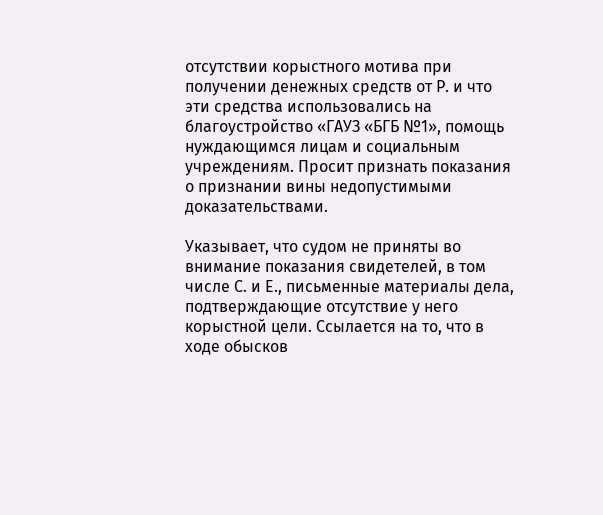отсутствии корыстного мотива при получении денежных средств от Р. и что эти средства использовались на благоустройство «ГАУЗ «БГБ №1», помощь нуждающимся лицам и социальным учреждениям. Просит признать показания о признании вины недопустимыми доказательствами.

Указывает, что судом не приняты во внимание показания свидетелей, в том числе С. и Е., письменные материалы дела, подтверждающие отсутствие у него корыстной цели. Ссылается на то, что в ходе обысков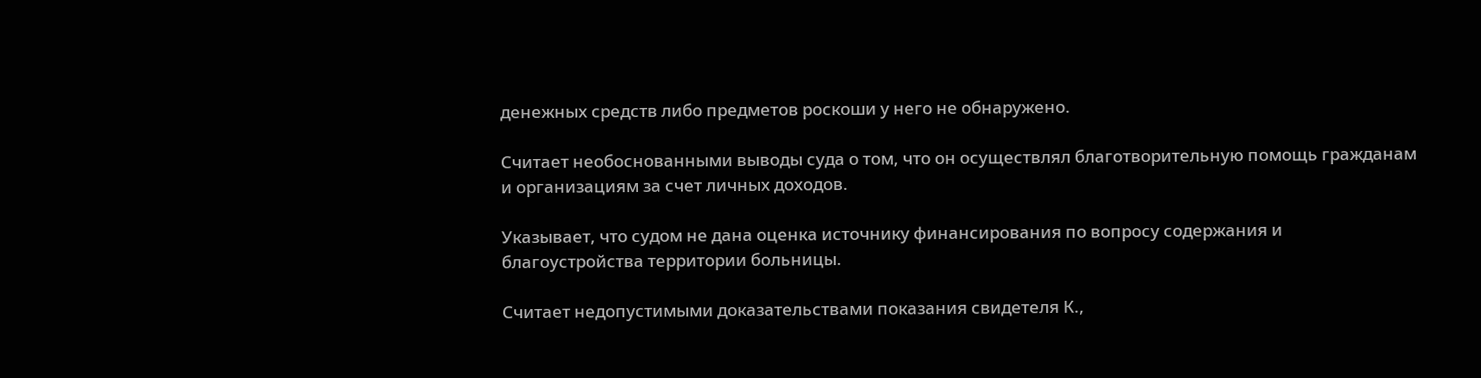денежных средств либо предметов роскоши у него не обнаружено.

Считает необоснованными выводы суда о том, что он осуществлял благотворительную помощь гражданам и организациям за счет личных доходов.

Указывает, что судом не дана оценка источнику финансирования по вопросу содержания и благоустройства территории больницы.

Считает недопустимыми доказательствами показания свидетеля К.,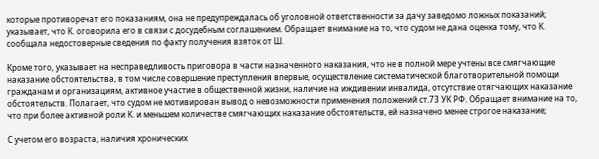которые противоречат его показаниям, она не предупреждалась об уголовной ответственности за дачу заведомо ложных показаний; указывает, что К. оговорила его в связи с досудебным соглашением. Обращает внимание на то, что судом не дана оценка тому, что К. сообщала недостоверные сведения по факту получения взяток от Ш.

Кроме того, указывает на несправедливость приговора в части назначенного наказания, что не в полной мере учтены все смягчающие наказание обстоятельства, в том числе совершение преступления впервые, осуществление систематической благотворительной помощи гражданам и организациям, активное участие в общественной жизни, наличие на иждивении инвалида, отсутствие отягчающих наказание обстоятельств. Полагает, что судом не мотивирован вывод о невозможности применения положений ст.73 УК РФ. Обращает внимание на то, что при более активной роли К. и меньшем количестве смягчающих наказание обстоятельств, ей назначено менее строгое наказание;

С учетом его возраста, наличия хронических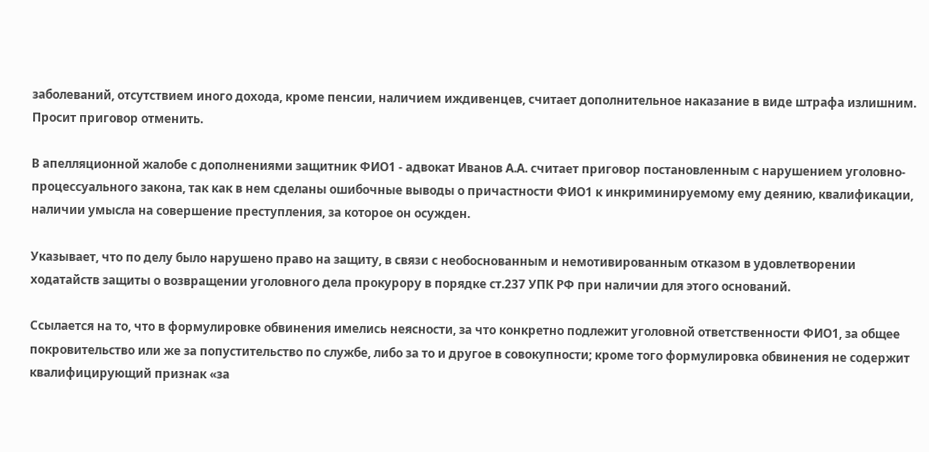заболеваний, отсутствием иного дохода, кроме пенсии, наличием иждивенцев, считает дополнительное наказание в виде штрафа излишним. Просит приговор отменить.

В апелляционной жалобе с дополнениями защитник ФИО1 - адвокат Иванов А.А. считает приговор постановленным с нарушением уголовно-процессуального закона, так как в нем сделаны ошибочные выводы о причастности ФИО1 к инкриминируемому ему деянию, квалификации, наличии умысла на совершение преступления, за которое он осужден.

Указывает, что по делу было нарушено право на защиту, в связи с необоснованным и немотивированным отказом в удовлетворении ходатайств защиты о возвращении уголовного дела прокурору в порядке ст.237 УПК РФ при наличии для этого оснований.

Ссылается на то, что в формулировке обвинения имелись неясности, за что конкретно подлежит уголовной ответственности ФИО1, за общее покровительство или же за попустительство по службе, либо за то и другое в совокупности; кроме того формулировка обвинения не содержит квалифицирующий признак «за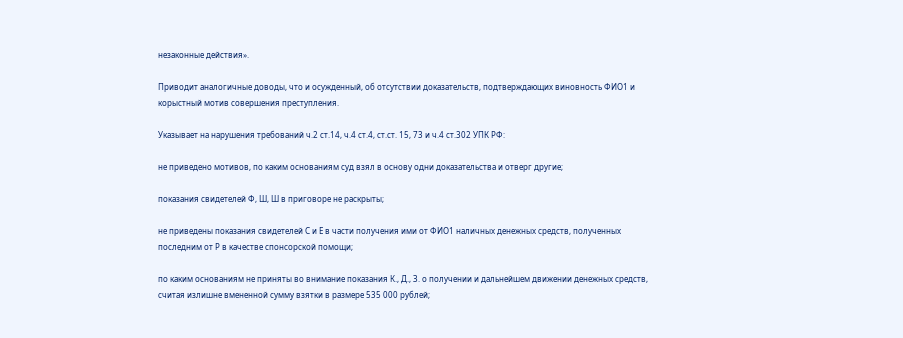незаконные действия».

Приводит аналогичные доводы, что и осужденный, об отсутствии доказательств, подтверждающих виновность ФИО1 и корыстный мотив совершения преступления.

Указывает на нарушения требований ч.2 ст.14, ч.4 ст.4, ст.ст. 15, 73 и ч.4 ст.302 УПК РФ:

не приведено мотивов, по каким основаниям суд взял в основу одни доказательства и отверг другие;

показания свидетелей Ф, Ш, Ш в приговоре не раскрыты;

не приведены показания свидетелей С и Е в части получения ими от ФИО1 наличных денежных средств, полученных последним от Р в качестве спонсорской помощи;

по каким основаниям не приняты во внимание показания К., Д., З. о получении и дальнейшем движении денежных средств, считая излишне вмененной сумму взятки в размере 535 000 рублей;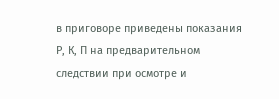в приговоре приведены показания Р, К, П на предварительном следствии при осмотре и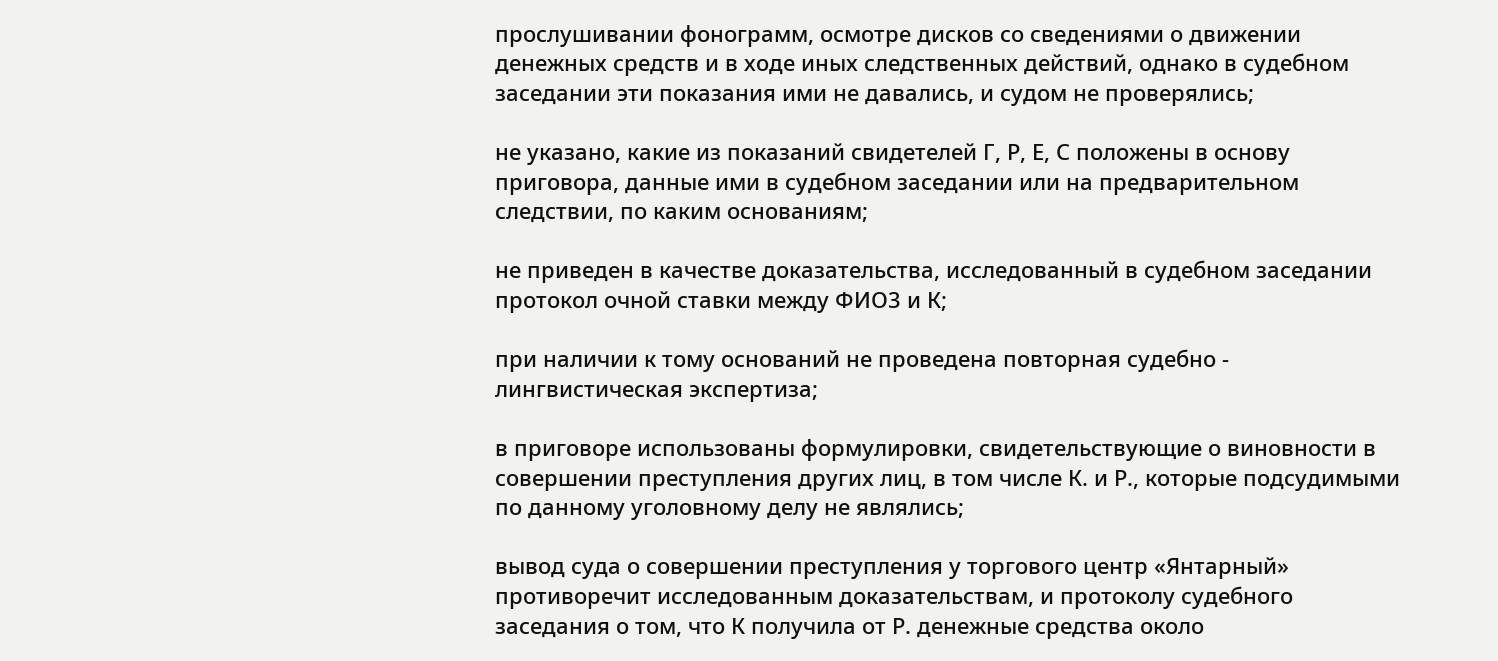прослушивании фонограмм, осмотре дисков со сведениями о движении денежных средств и в ходе иных следственных действий, однако в судебном заседании эти показания ими не давались, и судом не проверялись;

не указано, какие из показаний свидетелей Г, Р, Е, С положены в основу приговора, данные ими в судебном заседании или на предварительном следствии, по каким основаниям;

не приведен в качестве доказательства, исследованный в судебном заседании протокол очной ставки между ФИО3 и К;

при наличии к тому оснований не проведена повторная судебно - лингвистическая экспертиза;

в приговоре использованы формулировки, свидетельствующие о виновности в совершении преступления других лиц, в том числе К. и Р., которые подсудимыми по данному уголовному делу не являлись;

вывод суда о совершении преступления у торгового центр «Янтарный» противоречит исследованным доказательствам, и протоколу судебного заседания о том, что К получила от Р. денежные средства около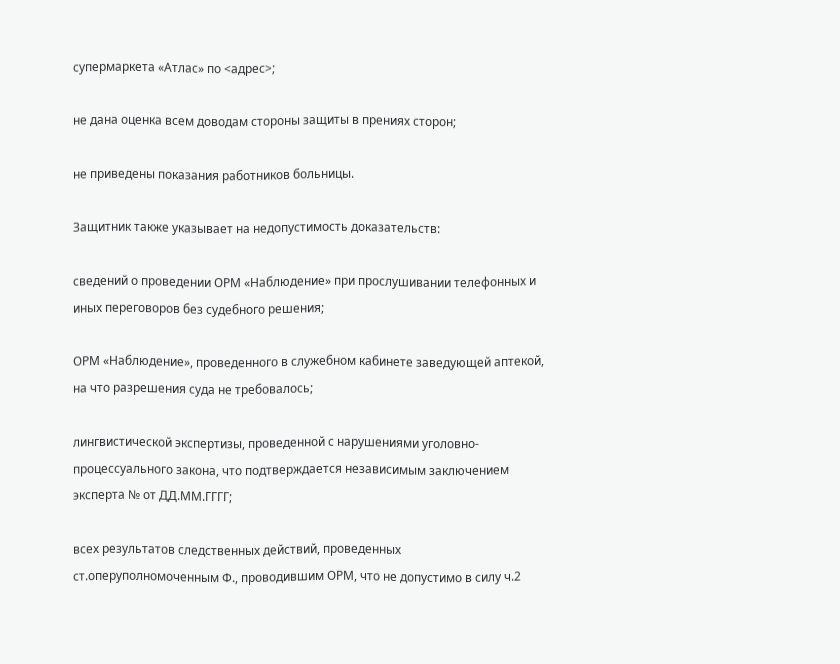супермаркета «Атлас» по <адрес>;

не дана оценка всем доводам стороны защиты в прениях сторон;

не приведены показания работников больницы.

Защитник также указывает на недопустимость доказательств:

сведений о проведении ОРМ «Наблюдение» при прослушивании телефонных и иных переговоров без судебного решения;

ОРМ «Наблюдение», проведенного в служебном кабинете заведующей аптекой, на что разрешения суда не требовалось;

лингвистической экспертизы, проведенной с нарушениями уголовно-процессуального закона, что подтверждается независимым заключением эксперта № от ДД.ММ.ГГГГ;

всех результатов следственных действий, проведенных ст.оперуполномоченным Ф., проводившим ОРМ, что не допустимо в силу ч.2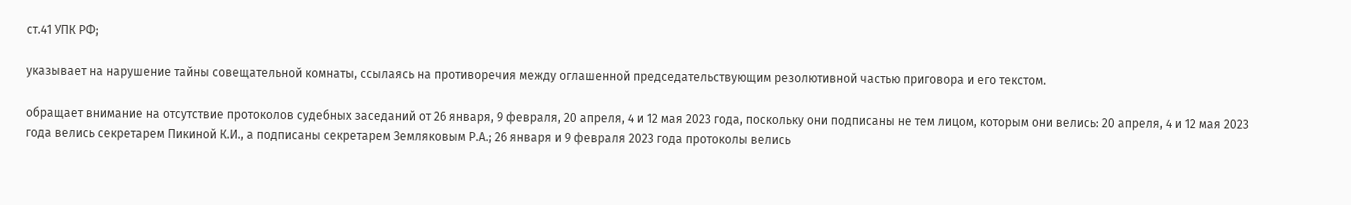ст.41 УПК РФ;

указывает на нарушение тайны совещательной комнаты, ссылаясь на противоречия между оглашенной председательствующим резолютивной частью приговора и его текстом.

обращает внимание на отсутствие протоколов судебных заседаний от 26 января, 9 февраля, 20 апреля, 4 и 12 мая 2023 года, поскольку они подписаны не тем лицом, которым они велись: 20 апреля, 4 и 12 мая 2023 года велись секретарем Пикиной К.И., а подписаны секретарем Земляковым Р.А.; 26 января и 9 февраля 2023 года протоколы велись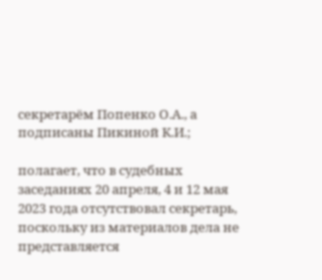секретарём Попенко О.А., а подписаны Пикиной К.И.;

полагает, что в судебных заседаниях 20 апреля, 4 и 12 мая 2023 года отсутствовал секретарь, поскольку из материалов дела не представляется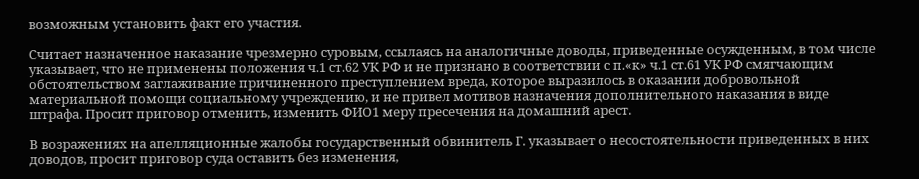возможным установить факт его участия.

Считает назначенное наказание чрезмерно суровым, ссылаясь на аналогичные доводы, приведенные осужденным, в том числе указывает, что не применены положения ч.1 ст.62 УК РФ и не признано в соответствии с п.«к» ч.1 ст.61 УК РФ смягчающим обстоятельством заглаживание причиненного преступлением вреда, которое выразилось в оказании добровольной материальной помощи социальному учреждению, и не привел мотивов назначения дополнительного наказания в виде штрафа. Просит приговор отменить, изменить ФИО1 меру пресечения на домашний арест.

В возражениях на апелляционные жалобы государственный обвинитель Г. указывает о несостоятельности приведенных в них доводов, просит приговор суда оставить без изменения,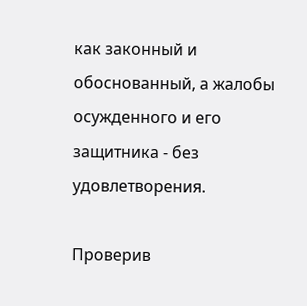как законный и обоснованный, а жалобы осужденного и его защитника - без удовлетворения.

Проверив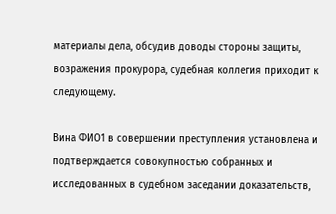материалы дела, обсудив доводы стороны защиты, возражения прокурора, судебная коллегия приходит к следующему.

Вина ФИО1 в совершении преступления установлена и подтверждается совокупностью собранных и исследованных в судебном заседании доказательств,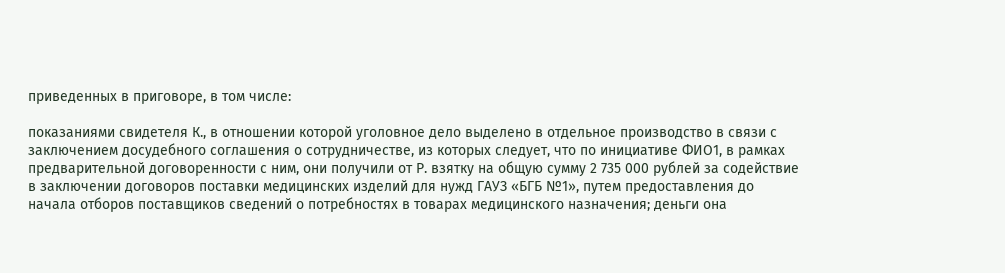приведенных в приговоре, в том числе:

показаниями свидетеля К., в отношении которой уголовное дело выделено в отдельное производство в связи с заключением досудебного соглашения о сотрудничестве, из которых следует, что по инициативе ФИО1, в рамках предварительной договоренности с ним, они получили от Р. взятку на общую сумму 2 735 000 рублей за содействие в заключении договоров поставки медицинских изделий для нужд ГАУЗ «БГБ №1», путем предоставления до начала отборов поставщиков сведений о потребностях в товарах медицинского назначения; деньги она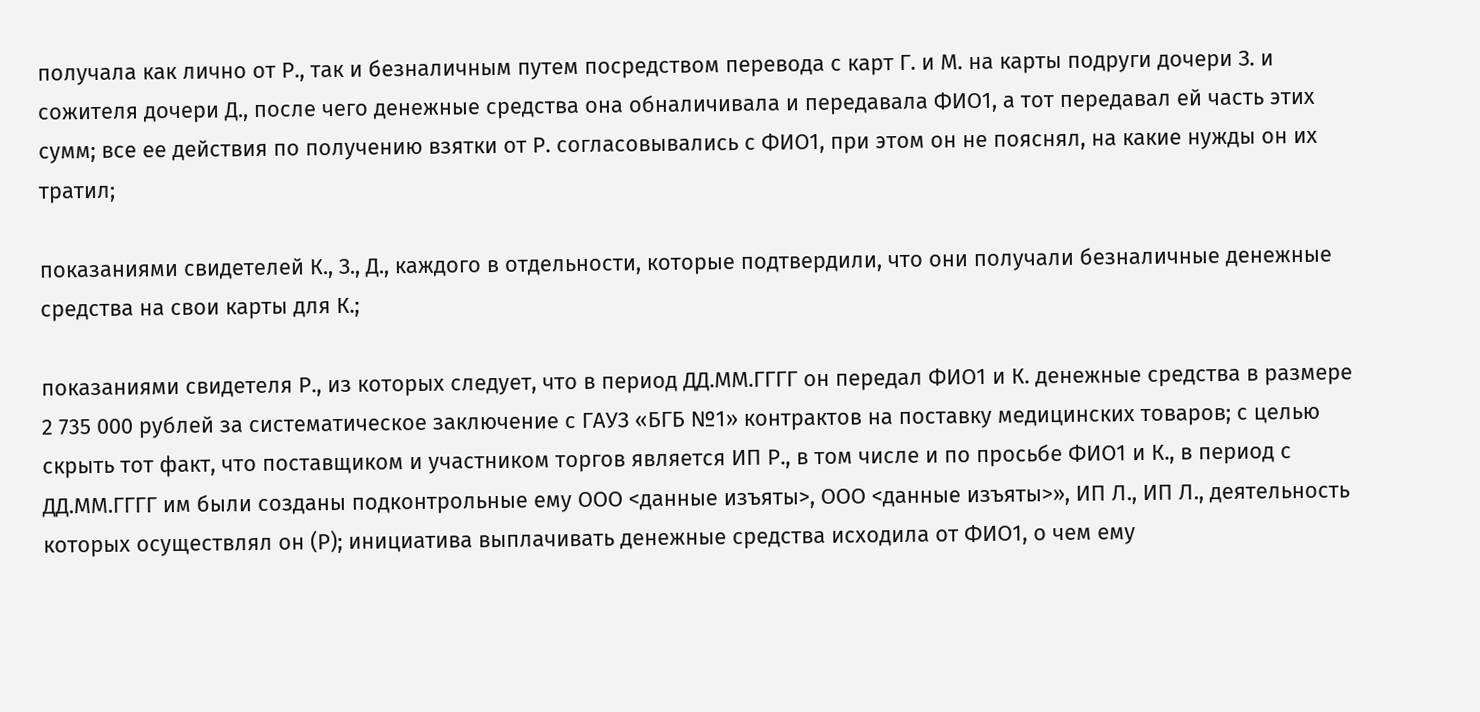получала как лично от Р., так и безналичным путем посредством перевода с карт Г. и М. на карты подруги дочери З. и сожителя дочери Д., после чего денежные средства она обналичивала и передавала ФИО1, а тот передавал ей часть этих сумм; все ее действия по получению взятки от Р. согласовывались с ФИО1, при этом он не пояснял, на какие нужды он их тратил;

показаниями свидетелей К., З., Д., каждого в отдельности, которые подтвердили, что они получали безналичные денежные средства на свои карты для К.;

показаниями свидетеля Р., из которых следует, что в период ДД.ММ.ГГГГ он передал ФИО1 и К. денежные средства в размере 2 735 000 рублей за систематическое заключение с ГАУЗ «БГБ №1» контрактов на поставку медицинских товаров; с целью скрыть тот факт, что поставщиком и участником торгов является ИП Р., в том числе и по просьбе ФИО1 и К., в период с ДД.ММ.ГГГГ им были созданы подконтрольные ему ООО <данные изъяты>, ООО <данные изъяты>», ИП Л., ИП Л., деятельность которых осуществлял он (Р); инициатива выплачивать денежные средства исходила от ФИО1, о чем ему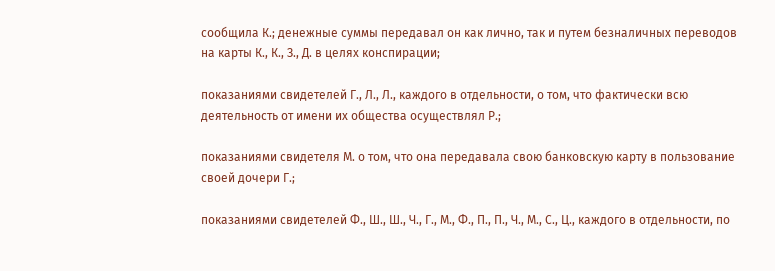сообщила К.; денежные суммы передавал он как лично, так и путем безналичных переводов на карты К., К., З., Д. в целях конспирации;

показаниями свидетелей Г., Л., Л., каждого в отдельности, о том, что фактически всю деятельность от имени их общества осуществлял Р.;

показаниями свидетеля М. о том, что она передавала свою банковскую карту в пользование своей дочери Г.;

показаниями свидетелей Ф., Ш., Ш., Ч., Г., М., Ф., П., П., Ч., М., С., Ц., каждого в отдельности, по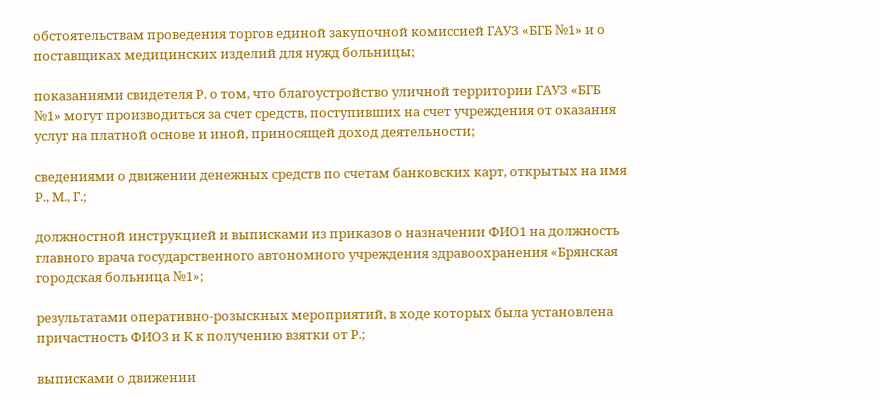обстоятельствам проведения торгов единой закупочной комиссией ГАУЗ «БГБ №1» и о поставщиках медицинских изделий для нужд больницы;

показаниями свидетеля Р. о том, что благоустройство уличной территории ГАУЗ «БГБ №1» могут производиться за счет средств, поступивших на счет учреждения от оказания услуг на платной основе и иной, приносящей доход деятельности;

сведениями о движении денежных средств по счетам банковских карт, открытых на имя Р., М., Г.;

должностной инструкцией и выписками из приказов о назначении ФИО1 на должность главного врача государственного автономного учреждения здравоохранения «Брянская городская больница №1»;

результатами оперативно-розыскных мероприятий, в ходе которых была установлена причастность ФИО3 и К к получению взятки от Р.;

выписками о движении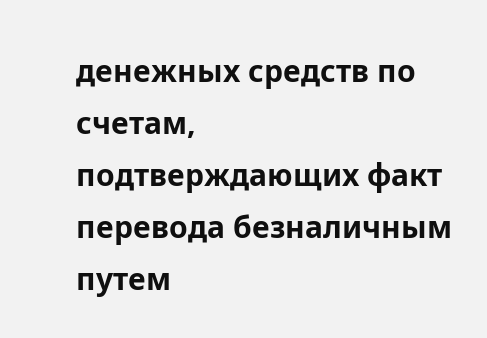денежных средств по счетам, подтверждающих факт перевода безналичным путем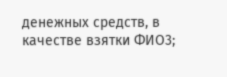денежных средств, в качестве взятки ФИО3;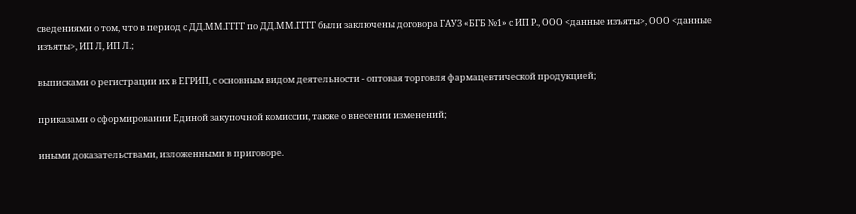сведениями о том, что в период с ДД.ММ.ГГГГ по ДД.ММ.ГГГГ были заключены договора ГАУЗ «БГБ №1» с ИП Р., ООО <данные изъяты>, ООО <данные изъяты>, ИП Л, ИП Л.;

выписками о регистрации их в ЕГРИП, с основным видом деятельности - оптовая торговля фармацевтической продукцией;

приказами о сформировании Единой закупочной комиссии, также о внесении изменений;

иными доказательствами, изложенными в приговоре.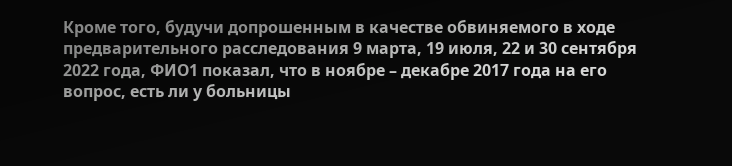Кроме того, будучи допрошенным в качестве обвиняемого в ходе предварительного расследования 9 марта, 19 июля, 22 и 30 сентября 2022 года, ФИО1 показал, что в ноябре – декабре 2017 года на его вопрос, есть ли у больницы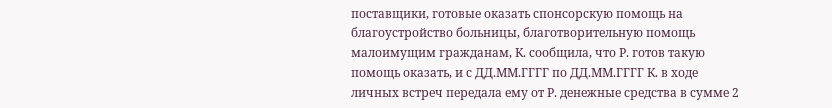поставщики, готовые оказать спонсорскую помощь на благоустройство больницы, благотворительную помощь малоимущим гражданам, К. сообщила, что Р. готов такую помощь оказать, и с ДД.ММ.ГГГГ по ДД.ММ.ГГГГ К. в ходе личных встреч передала ему от Р. денежные средства в сумме 2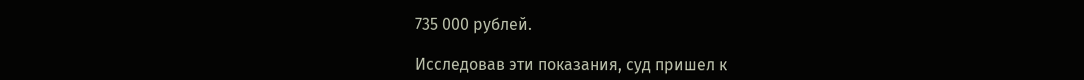735 000 рублей.

Исследовав эти показания, суд пришел к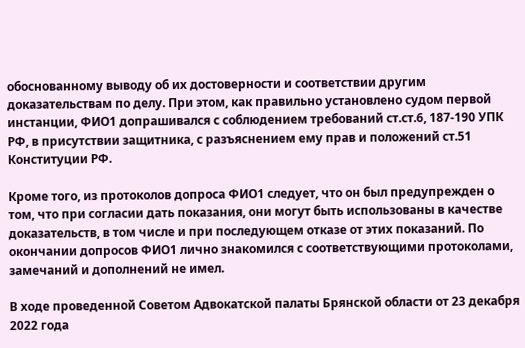обоснованному выводу об их достоверности и соответствии другим доказательствам по делу. При этом, как правильно установлено судом первой инстанции, ФИО1 допрашивался с соблюдением требований ст.ст.6, 187-190 УПК РФ, в присутствии защитника, с разъяснением ему прав и положений ст.51 Конституции РФ.

Кроме того, из протоколов допроса ФИО1 следует, что он был предупрежден о том, что при согласии дать показания, они могут быть использованы в качестве доказательств, в том числе и при последующем отказе от этих показаний. По окончании допросов ФИО1 лично знакомился с соответствующими протоколами, замечаний и дополнений не имел.

В ходе проведенной Советом Адвокатской палаты Брянской области от 23 декабря 2022 года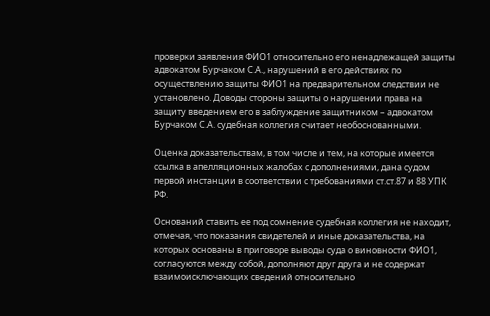проверки заявления ФИО1 относительно его ненадлежащей защиты адвокатом Бурчаком С.А., нарушений в его действиях по осуществлению защиты ФИО1 на предварительном следствии не установлено. Доводы стороны защиты о нарушении права на защиту введением его в заблуждение защитником – адвокатом Бурчаком С.А. судебная коллегия считает необоснованными.

Оценка доказательствам, в том числе и тем, на которые имеется ссылка в апелляционных жалобах с дополнениями, дана судом первой инстанции в соответствии с требованиями ст.ст.87 и 88 УПК РФ.

Оснований ставить ее под сомнение судебная коллегия не находит, отмечая, что показания свидетелей и иные доказательства, на которых основаны в приговоре выводы суда о виновности ФИО1, согласуются между собой, дополняют друг друга и не содержат взаимоисключающих сведений относительно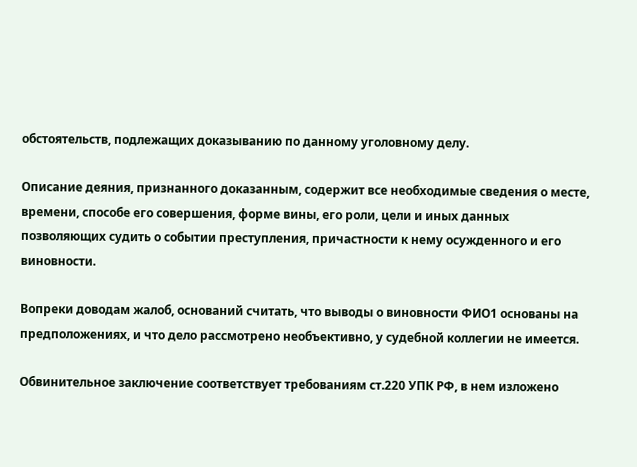обстоятельств, подлежащих доказыванию по данному уголовному делу.

Описание деяния, признанного доказанным, содержит все необходимые сведения о месте, времени, способе его совершения, форме вины, его роли, цели и иных данных позволяющих судить о событии преступления, причастности к нему осужденного и его виновности.

Вопреки доводам жалоб, оснований считать, что выводы о виновности ФИО1 основаны на предположениях, и что дело рассмотрено необъективно, у судебной коллегии не имеется.

Обвинительное заключение соответствует требованиям ст.220 УПК РФ, в нем изложено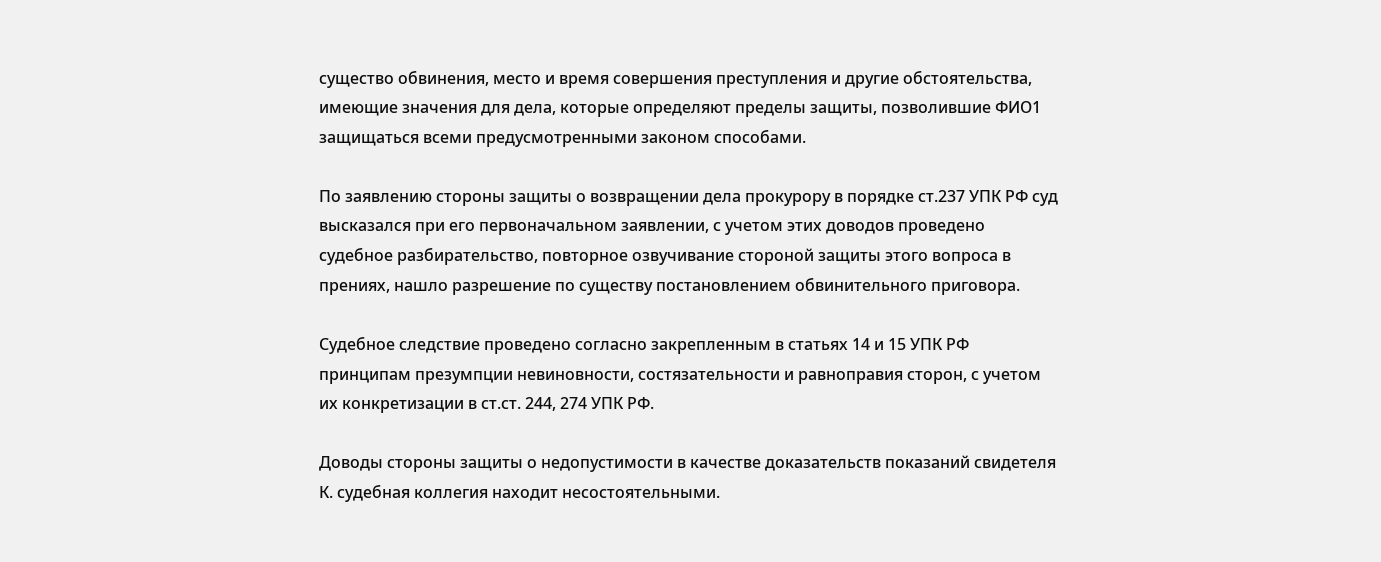существо обвинения, место и время совершения преступления и другие обстоятельства, имеющие значения для дела, которые определяют пределы защиты, позволившие ФИО1 защищаться всеми предусмотренными законом способами.

По заявлению стороны защиты о возвращении дела прокурору в порядке ст.237 УПК РФ суд высказался при его первоначальном заявлении, с учетом этих доводов проведено судебное разбирательство, повторное озвучивание стороной защиты этого вопроса в прениях, нашло разрешение по существу постановлением обвинительного приговора.

Судебное следствие проведено согласно закрепленным в статьях 14 и 15 УПК РФ принципам презумпции невиновности, состязательности и равноправия сторон, с учетом их конкретизации в ст.ст. 244, 274 УПК РФ.

Доводы стороны защиты о недопустимости в качестве доказательств показаний свидетеля К. судебная коллегия находит несостоятельными.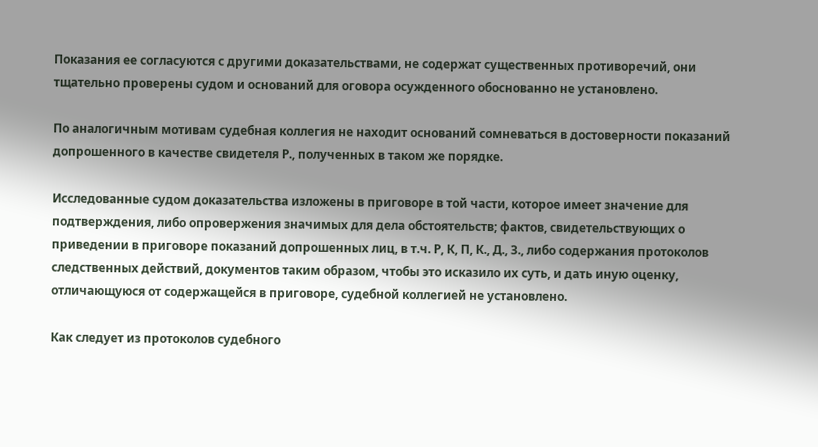Показания ее согласуются с другими доказательствами, не содержат существенных противоречий, они тщательно проверены судом и оснований для оговора осужденного обоснованно не установлено.

По аналогичным мотивам судебная коллегия не находит оснований сомневаться в достоверности показаний допрошенного в качестве свидетеля Р., полученных в таком же порядке.

Исследованные судом доказательства изложены в приговоре в той части, которое имеет значение для подтверждения, либо опровержения значимых для дела обстоятельств; фактов, свидетельствующих о приведении в приговоре показаний допрошенных лиц, в т.ч. Р, К, П, К., Д., З., либо содержания протоколов следственных действий, документов таким образом, чтобы это исказило их суть, и дать иную оценку, отличающуюся от содержащейся в приговоре, судебной коллегией не установлено.

Как следует из протоколов судебного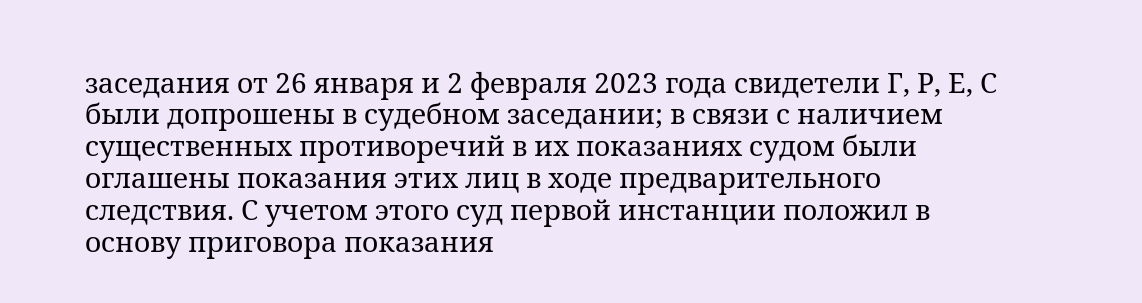заседания от 26 января и 2 февраля 2023 года свидетели Г, Р, Е, С были допрошены в судебном заседании; в связи с наличием существенных противоречий в их показаниях судом были оглашены показания этих лиц в ходе предварительного следствия. С учетом этого суд первой инстанции положил в основу приговора показания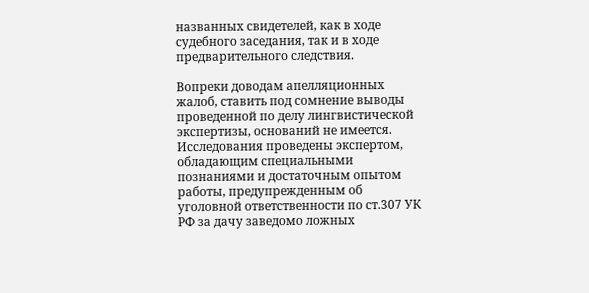названных свидетелей, как в ходе судебного заседания, так и в ходе предварительного следствия.

Вопреки доводам апелляционных жалоб, ставить под сомнение выводы проведенной по делу лингвистической экспертизы, оснований не имеется. Исследования проведены экспертом, обладающим специальными познаниями и достаточным опытом работы, предупрежденным об уголовной ответственности по ст.307 УК РФ за дачу заведомо ложных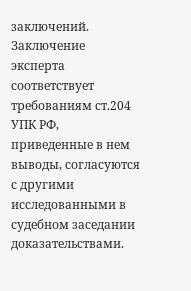заключений. Заключение эксперта соответствует требованиям ст.204 УПК РФ, приведенные в нем выводы, согласуются с другими исследованными в судебном заседании доказательствами.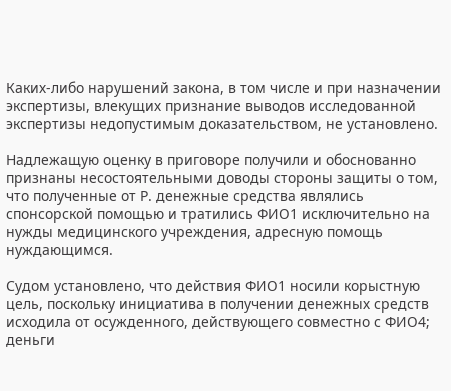Каких-либо нарушений закона, в том числе и при назначении экспертизы, влекущих признание выводов исследованной экспертизы недопустимым доказательством, не установлено.

Надлежащую оценку в приговоре получили и обоснованно признаны несостоятельными доводы стороны защиты о том, что полученные от Р. денежные средства являлись спонсорской помощью и тратились ФИО1 исключительно на нужды медицинского учреждения, адресную помощь нуждающимся.

Судом установлено, что действия ФИО1 носили корыстную цель, поскольку инициатива в получении денежных средств исходила от осужденного, действующего совместно с ФИО4; деньги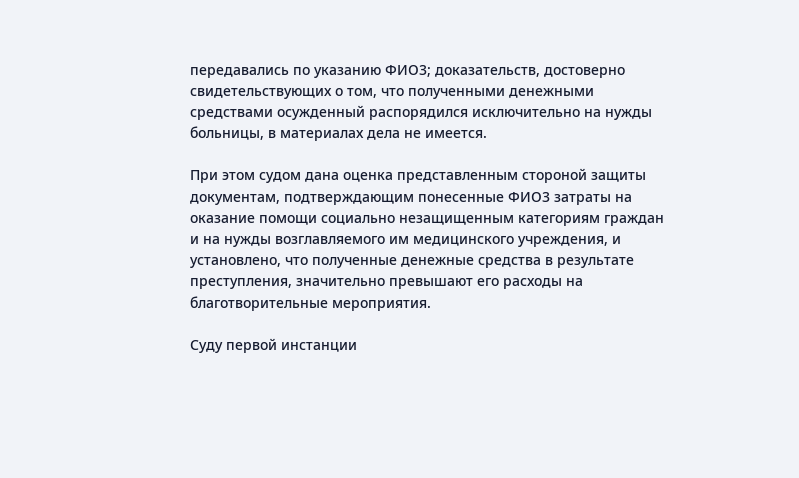передавались по указанию ФИО3; доказательств, достоверно свидетельствующих о том, что полученными денежными средствами осужденный распорядился исключительно на нужды больницы, в материалах дела не имеется.

При этом судом дана оценка представленным стороной защиты документам, подтверждающим понесенные ФИО3 затраты на оказание помощи социально незащищенным категориям граждан и на нужды возглавляемого им медицинского учреждения, и установлено, что полученные денежные средства в результате преступления, значительно превышают его расходы на благотворительные мероприятия.

Суду первой инстанции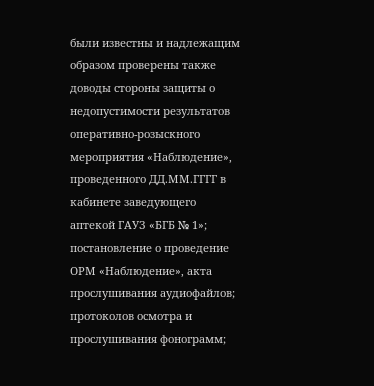были известны и надлежащим образом проверены также доводы стороны защиты о недопустимости результатов оперативно-розыскного мероприятия «Наблюдение», проведенного ДД.ММ.ГГГГ в кабинете заведующего аптекой ГАУЗ «БГБ № 1»; постановление о проведение ОРМ «Наблюдение», акта прослушивания аудиофайлов; протоколов осмотра и прослушивания фонограмм;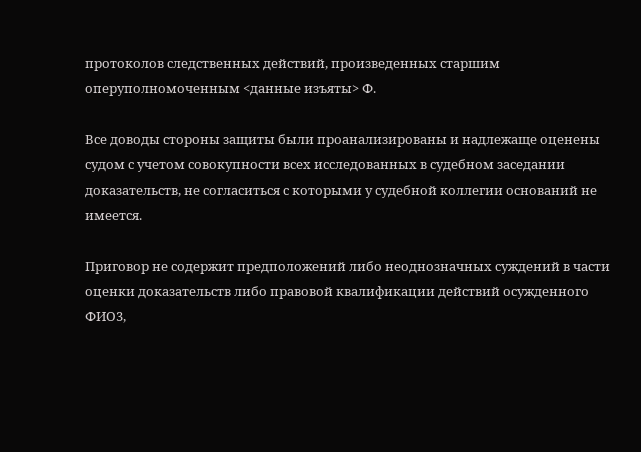протоколов следственных действий, произведенных старшим оперуполномоченным <данные изъяты> Ф.

Все доводы стороны защиты были проанализированы и надлежаще оценены судом с учетом совокупности всех исследованных в судебном заседании доказательств, не согласиться с которыми у судебной коллегии оснований не имеется.

Приговор не содержит предположений либо неоднозначных суждений в части оценки доказательств либо правовой квалификации действий осужденного ФИО3,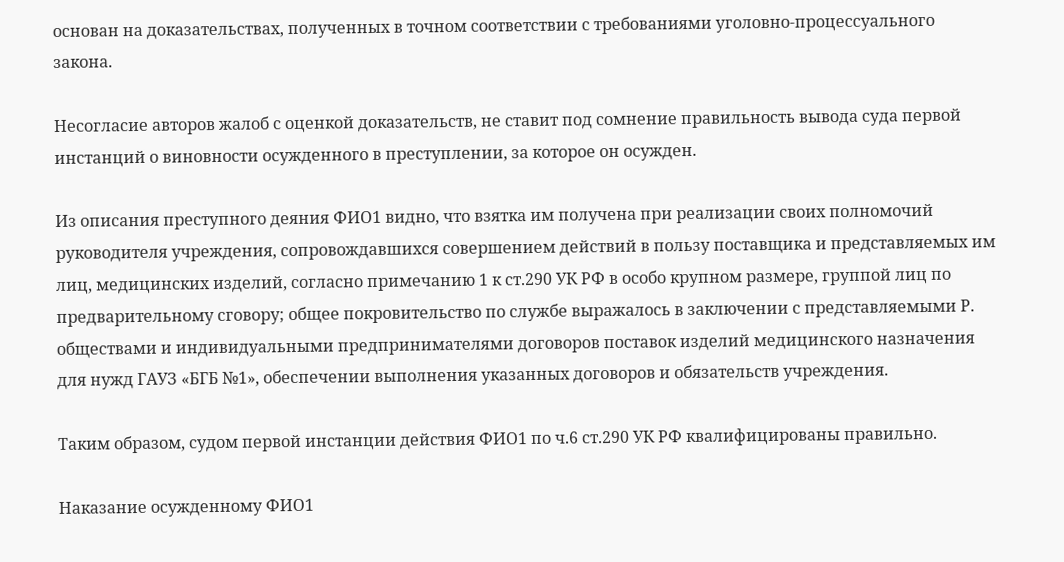основан на доказательствах, полученных в точном соответствии с требованиями уголовно-процессуального закона.

Несогласие авторов жалоб с оценкой доказательств, не ставит под сомнение правильность вывода суда первой инстанций о виновности осужденного в преступлении, за которое он осужден.

Из описания преступного деяния ФИО1 видно, что взятка им получена при реализации своих полномочий руководителя учреждения, сопровождавшихся совершением действий в пользу поставщика и представляемых им лиц, медицинских изделий, согласно примечанию 1 к ст.290 УК РФ в особо крупном размере, группой лиц по предварительному сговору; общее покровительство по службе выражалось в заключении с представляемыми Р. обществами и индивидуальными предпринимателями договоров поставок изделий медицинского назначения для нужд ГАУЗ «БГБ №1», обеспечении выполнения указанных договоров и обязательств учреждения.

Таким образом, судом первой инстанции действия ФИО1 по ч.6 ст.290 УК РФ квалифицированы правильно.

Наказание осужденному ФИО1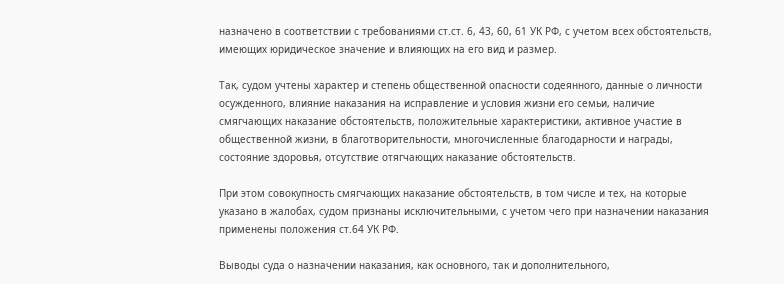назначено в соответствии с требованиями ст.ст. 6, 43, 60, 61 УК РФ, с учетом всех обстоятельств, имеющих юридическое значение и влияющих на его вид и размер.

Так, судом учтены характер и степень общественной опасности содеянного, данные о личности осужденного, влияние наказания на исправление и условия жизни его семьи, наличие смягчающих наказание обстоятельств, положительные характеристики, активное участие в общественной жизни, в благотворительности, многочисленные благодарности и награды, состояние здоровья, отсутствие отягчающих наказание обстоятельств.

При этом совокупность смягчающих наказание обстоятельств, в том числе и тех, на которые указано в жалобах, судом признаны исключительными, с учетом чего при назначении наказания применены положения ст.64 УК РФ.

Выводы суда о назначении наказания, как основного, так и дополнительного,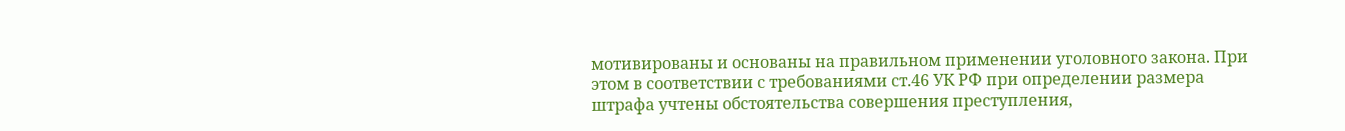мотивированы и основаны на правильном применении уголовного закона. При этом в соответствии с требованиями ст.46 УК РФ при определении размера штрафа учтены обстоятельства совершения преступления,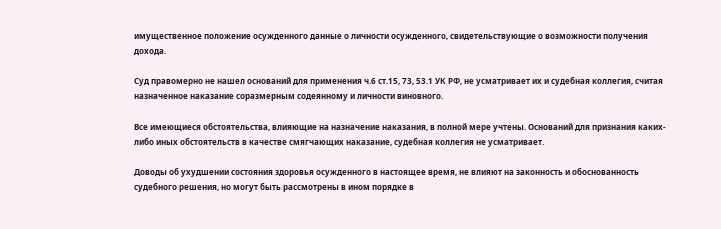имущественное положение осужденного данные о личности осужденного, свидетельствующие о возможности получения дохода.

Суд правомерно не нашел оснований для применения ч.6 ст.15, 73, 53.1 УК РФ, не усматривает их и судебная коллегия, считая назначенное наказание соразмерным содеянному и личности виновного.

Все имеющиеся обстоятельства, влияющие на назначение наказания, в полной мере учтены. Оснований для признания каких-либо иных обстоятельств в качестве смягчающих наказание, судебная коллегия не усматривает.

Доводы об ухудшении состояния здоровья осужденного в настоящее время, не влияют на законность и обоснованность судебного решения, но могут быть рассмотрены в ином порядке в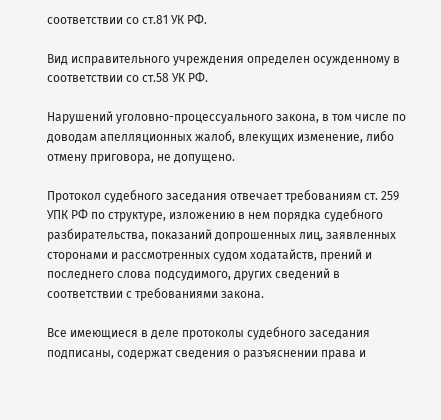соответствии со ст.81 УК РФ.

Вид исправительного учреждения определен осужденному в соответствии со ст.58 УК РФ.

Нарушений уголовно-процессуального закона, в том числе по доводам апелляционных жалоб, влекущих изменение, либо отмену приговора, не допущено.

Протокол судебного заседания отвечает требованиям ст. 259 УПК РФ по структуре, изложению в нем порядка судебного разбирательства, показаний допрошенных лиц, заявленных сторонами и рассмотренных судом ходатайств, прений и последнего слова подсудимого, других сведений в соответствии с требованиями закона.

Все имеющиеся в деле протоколы судебного заседания подписаны, содержат сведения о разъяснении права и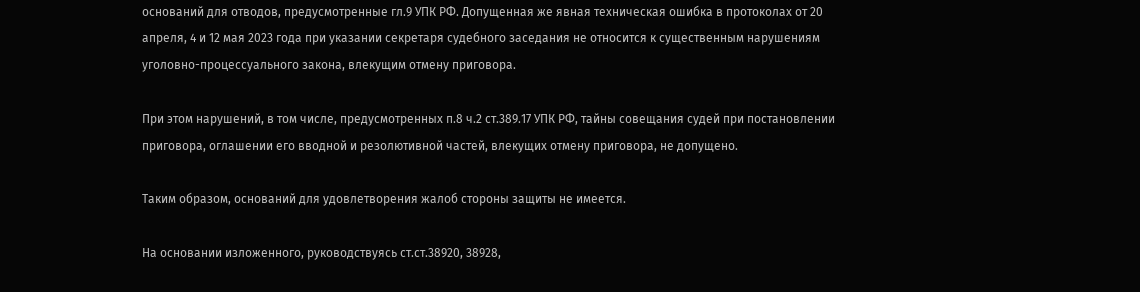оснований для отводов, предусмотренные гл.9 УПК РФ. Допущенная же явная техническая ошибка в протоколах от 20 апреля, 4 и 12 мая 2023 года при указании секретаря судебного заседания не относится к существенным нарушениям уголовно-процессуального закона, влекущим отмену приговора.

При этом нарушений, в том числе, предусмотренных п.8 ч.2 ст.389.17 УПК РФ, тайны совещания судей при постановлении приговора, оглашении его вводной и резолютивной частей, влекущих отмену приговора, не допущено.

Таким образом, оснований для удовлетворения жалоб стороны защиты не имеется.

На основании изложенного, руководствуясь ст.ст.38920, 38928,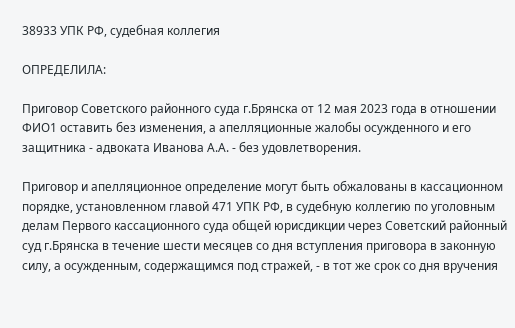38933 УПК РФ, судебная коллегия

ОПРЕДЕЛИЛА:

Приговор Советского районного суда г.Брянска от 12 мая 2023 года в отношении ФИО1 оставить без изменения, а апелляционные жалобы осужденного и его защитника - адвоката Иванова А.А. - без удовлетворения.

Приговор и апелляционное определение могут быть обжалованы в кассационном порядке, установленном главой 471 УПК РФ, в судебную коллегию по уголовным делам Первого кассационного суда общей юрисдикции через Советский районный суд г.Брянска в течение шести месяцев со дня вступления приговора в законную силу, а осужденным, содержащимся под стражей, - в тот же срок со дня вручения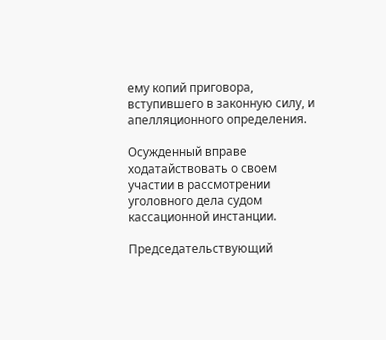ему копий приговора, вступившего в законную силу, и апелляционного определения.

Осужденный вправе ходатайствовать о своем участии в рассмотрении уголовного дела судом кассационной инстанции.

Председательствующий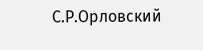С.Р.Орловский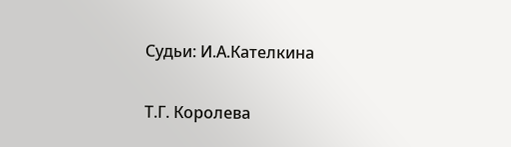Судьи: И.А.Кателкина

Т.Г. Королева